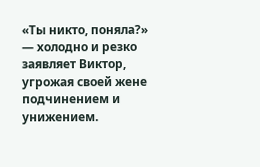«Ты никто, поняла?» — холодно и резко заявляет Виктор, угрожая своей жене подчинением и унижением.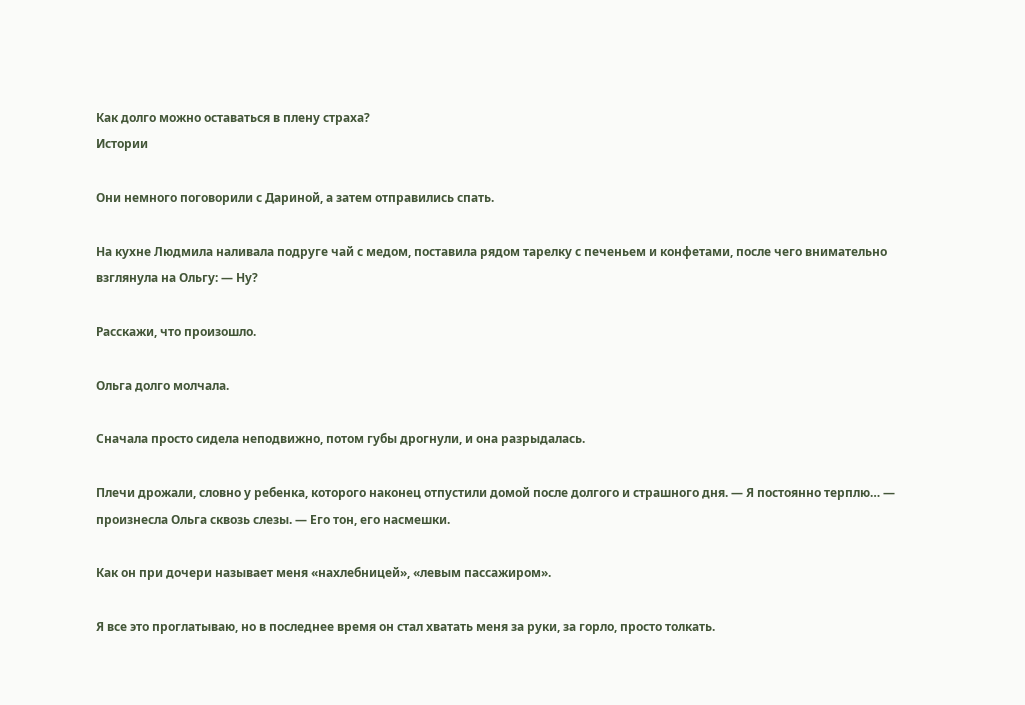Как долго можно оставаться в плену страха?
Истории

Они немного поговорили с Дариной, а затем отправились спать.

На кухне Людмила наливала подруге чай с медом, поставила рядом тарелку с печеньем и конфетами, после чего внимательно взглянула на Ольгу: — Ну?

Расскажи, что произошло.

Ольга долго молчала.

Сначала просто сидела неподвижно, потом губы дрогнули, и она разрыдалась.

Плечи дрожали, словно у ребенка, которого наконец отпустили домой после долгого и страшного дня. — Я постоянно терплю… — произнесла Ольга сквозь слезы. — Его тон, его насмешки.

Как он при дочери называет меня «нахлебницей», «левым пассажиром».

Я все это проглатываю, но в последнее время он стал хватать меня за руки, за горло, просто толкать.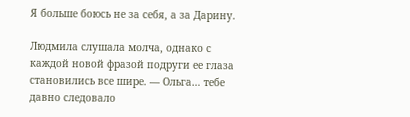Я больше боюсь не за себя, а за Дарину.

Людмила слушала молча, однако с каждой новой фразой подруги ее глаза становились все шире. — Ольга… тебе давно следовало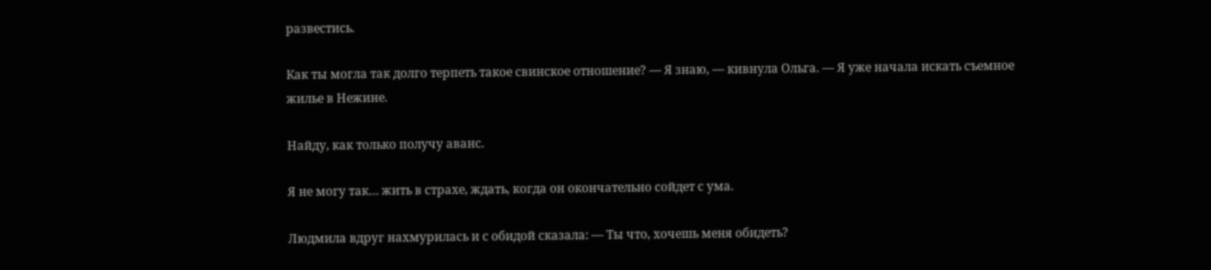развестись.

Как ты могла так долго терпеть такое свинское отношение? — Я знаю, — кивнула Ольга. — Я уже начала искать съемное жилье в Нежине.

Найду, как только получу аванс.

Я не могу так… жить в страхе, ждать, когда он окончательно сойдет с ума.

Людмила вдруг нахмурилась и с обидой сказала: — Ты что, хочешь меня обидеть?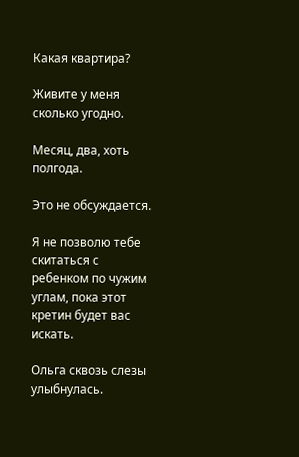Какая квартира?

Живите у меня сколько угодно.

Месяц, два, хоть полгода.

Это не обсуждается.

Я не позволю тебе скитаться с ребенком по чужим углам, пока этот кретин будет вас искать.

Ольга сквозь слезы улыбнулась.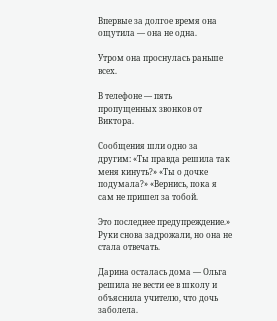Впервые за долгое время она ощутила — она не одна.

Утром она проснулась раньше всех.

В телефоне — пять пропущенных звонков от Виктора.

Сообщения шли одно за другим: «Ты правда решила так меня кинуть?» «Ты о дочке подумала?» «Вернись, пока я сам не пришел за тобой.

Это последнее предупреждение.» Руки снова задрожали, но она не стала отвечать.

Дарина осталась дома — Ольга решила не вести ее в школу и объяснила учителю, что дочь заболела.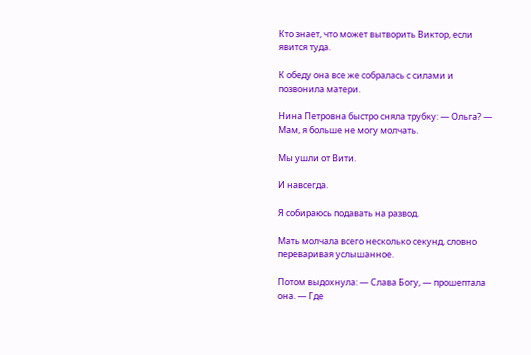Кто знает, что может вытворить Виктор, если явится туда.

К обеду она все же собралась с силами и позвонила матери.

Нина Петровна быстро сняла трубку: — Ольга? — Мам, я больше не могу молчать.

Мы ушли от Вити.

И навсегда.

Я собираюсь подавать на развод.

Мать молчала всего несколько секунд, словно переваривая услышанное.

Потом выдохнула: — Слава Богу, — прошептала она. — Где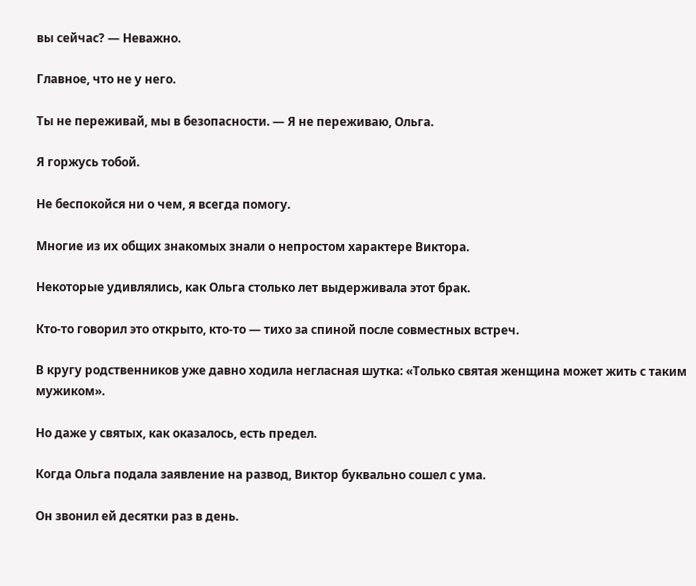вы сейчас? — Неважно.

Главное, что не у него.

Ты не переживай, мы в безопасности. — Я не переживаю, Ольга.

Я горжусь тобой.

Не беспокойся ни о чем, я всегда помогу.

Многие из их общих знакомых знали о непростом характере Виктора.

Некоторые удивлялись, как Ольга столько лет выдерживала этот брак.

Кто-то говорил это открыто, кто-то — тихо за спиной после совместных встреч.

В кругу родственников уже давно ходила негласная шутка: «Только святая женщина может жить с таким мужиком».

Но даже у святых, как оказалось, есть предел.

Когда Ольга подала заявление на развод, Виктор буквально сошел с ума.

Он звонил ей десятки раз в день.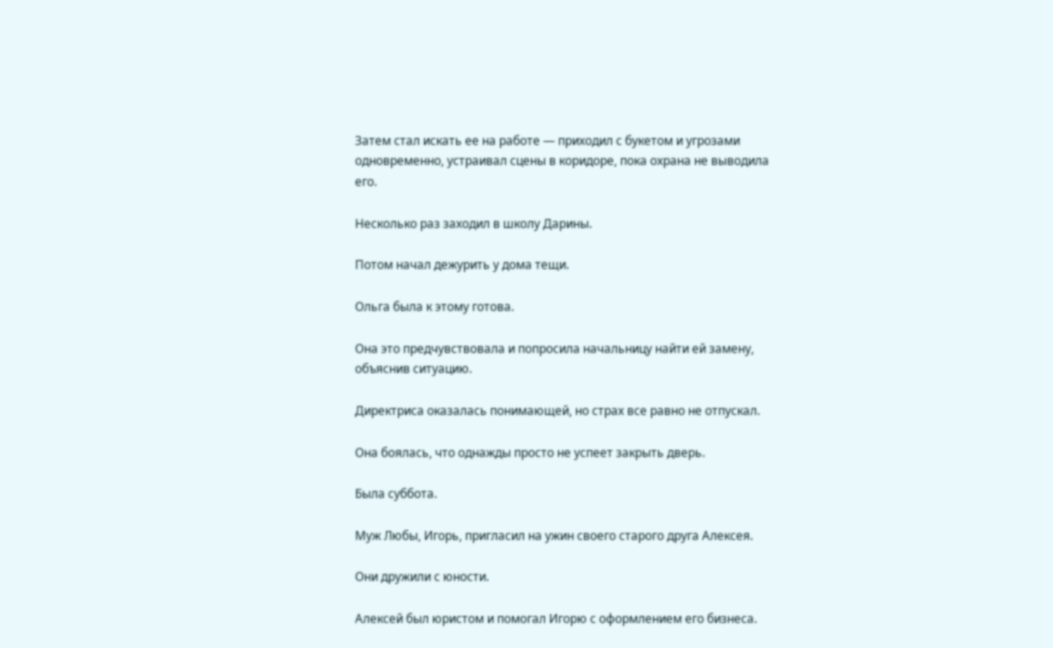Затем стал искать ее на работе — приходил с букетом и угрозами одновременно, устраивал сцены в коридоре, пока охрана не выводила его.

Несколько раз заходил в школу Дарины.

Потом начал дежурить у дома тещи.

Ольга была к этому готова.

Она это предчувствовала и попросила начальницу найти ей замену, объяснив ситуацию.

Директриса оказалась понимающей, но страх все равно не отпускал.

Она боялась, что однажды просто не успеет закрыть дверь.

Была суббота.

Муж Любы, Игорь, пригласил на ужин своего старого друга Алексея.

Они дружили с юности.

Алексей был юристом и помогал Игорю с оформлением его бизнеса.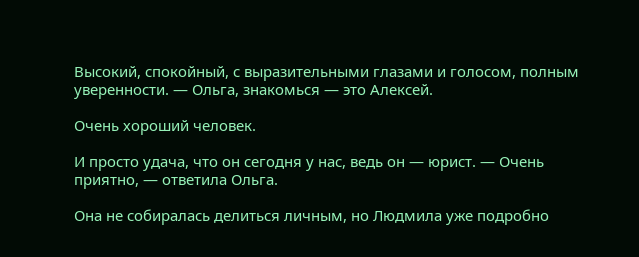Высокий, спокойный, с выразительными глазами и голосом, полным уверенности. — Ольга, знакомься — это Алексей.

Очень хороший человек.

И просто удача, что он сегодня у нас, ведь он — юрист. — Очень приятно, — ответила Ольга.

Она не собиралась делиться личным, но Людмила уже подробно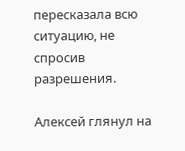пересказала всю ситуацию, не спросив разрешения.

Алексей глянул на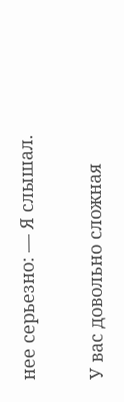нее серьезно: — Я слышал.

У вас довольно сложная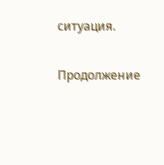ситуация.

Продолжение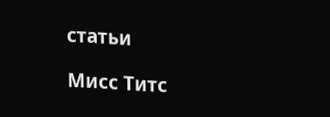статьи

Мисс Титс